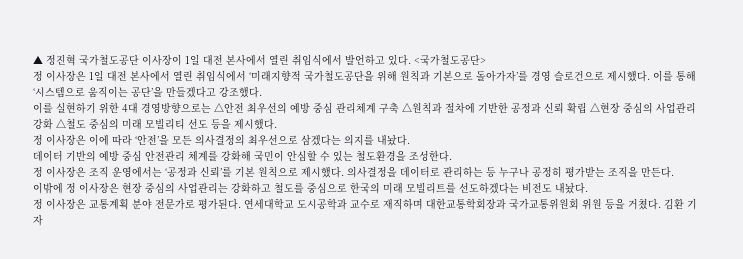▲ 정진혁 국가철도공단 이사장이 1일 대전 본사에서 열린 취임식에서 발언하고 있다. <국가철도공단>
정 이사장은 1일 대전 본사에서 열린 취임식에서 ‘미래지향적 국가철도공단을 위해 원칙과 기본으로 돌아가자’를 경영 슬로건으로 제시했다. 이를 통해 ‘시스템으로 움직이는 공단’을 만들겠다고 강조했다.
이를 실현하기 위한 4대 경영방향으로는 △안전 최우선의 예방 중심 관리체계 구축 △원칙과 절차에 기반한 공정과 신뢰 확립 △현장 중심의 사업관리 강화 △철도 중심의 미래 모빌리티 선도 등을 제시했다.
정 이사장은 이에 따라 ‘안전’을 모든 의사결정의 최우선으로 삼겠다는 의지를 내놨다.
데이터 기반의 예방 중심 안전관리 체계를 강화해 국민이 안심할 수 있는 철도환경을 조성한다.
정 이사장은 조직 운영에서는 ‘공정과 신뢰’를 기본 원칙으로 제시했다. 의사결정을 데이터로 관리하는 등 누구나 공정히 평가받는 조직을 만든다.
이밖에 정 이사장은 현장 중심의 사업관리는 강화하고 철도를 중심으로 한국의 미래 모빌리트를 선도하겠다는 비전도 내놨다.
정 이사장은 교통계획 분야 전문가로 평가된다. 연세대학교 도시공학과 교수로 재직하며 대한교통학회장과 국가교통위원회 위원 등을 거쳤다. 김환 기자